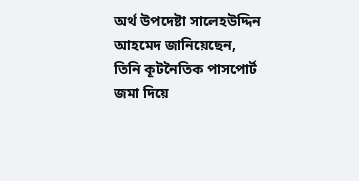অর্থ উপদেষ্টা সালেহউদ্দিন আহমেদ জানিয়েছেন, তিনি কূটনৈতিক পাসপোর্ট জমা দিয়ে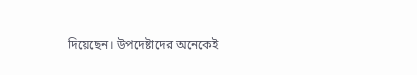দিয়েছেন। উপদেষ্টাদের অনেকেই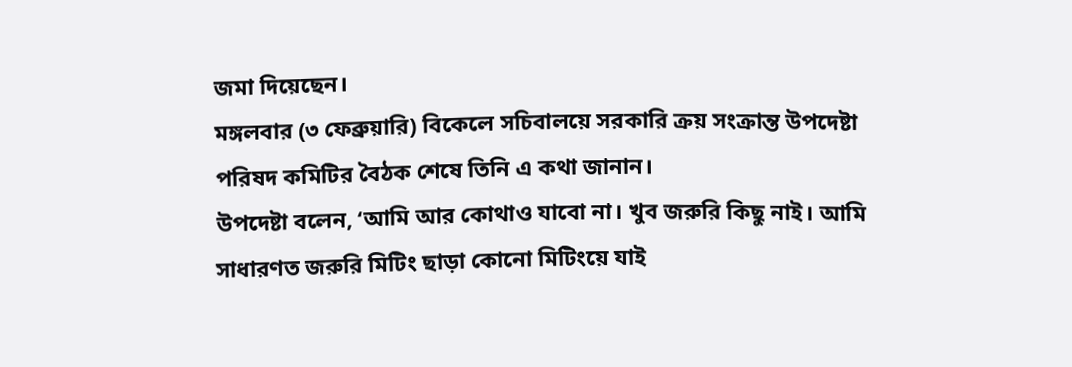জমা দিয়েছেন।
মঙ্গলবার (৩ ফেব্রুয়ারি) বিকেলে সচিবালয়ে সরকারি ক্রয় সংক্রান্ত উপদেষ্টা পরিষদ কমিটির বৈঠক শেষে তিনি এ কথা জানান।
উপদেষ্টা বলেন, ‘আমি আর কোথাও যাবো না। খুব জরুরি কিছু নাই। আমি সাধারণত জরুরি মিটিং ছাড়া কোনো মিটিংয়ে যাই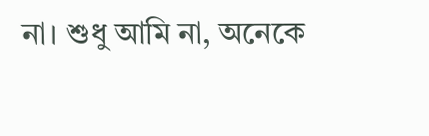না। শুধু আমি না, অনেকে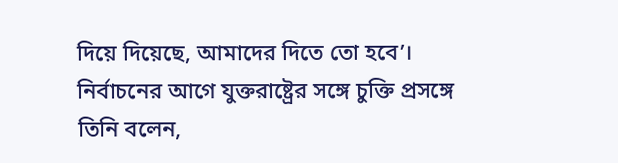দিয়ে দিয়েছে, আমাদের দিতে তো হবে’।
নির্বাচনের আগে যুক্তরাষ্ট্রের সঙ্গে চুক্তি প্রসঙ্গে তিনি বলেন,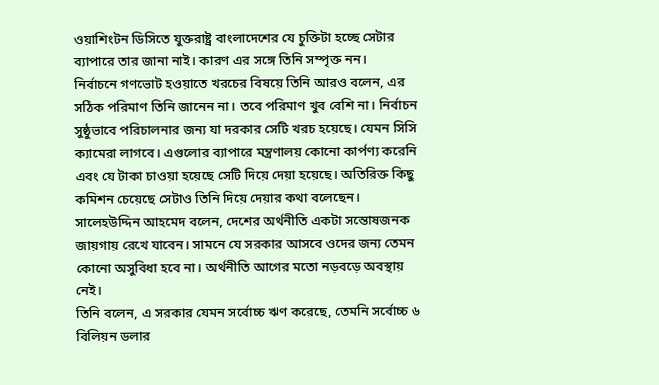ওয়াশিংটন ডিসিতে যুক্তরাষ্ট্র বাংলাদেশের যে চুক্তিটা হচ্ছে সেটার ব্যাপারে তার জানা নাই। কারণ এর সঙ্গে তিনি সম্পৃক্ত নন।
নির্বাচনে গণভোট হওয়াতে খরচের বিষয়ে তিনি আরও বলেন, এর সঠিক পরিমাণ তিনি জানেন না। তবে পরিমাণ খুব বেশি না। নির্বাচন সুষ্ঠুভাবে পরিচালনার জন্য যা দরকার সেটি খরচ হয়েছে। যেমন সিসি ক্যামেরা লাগবে। এগুলোর ব্যাপারে মন্ত্রণালয় কোনো কার্পণ্য করেনি এবং যে টাকা চাওয়া হয়েছে সেটি দিয়ে দেয়া হয়েছে। অতিরিক্ত কিছু কমিশন চেয়েছে সেটাও তিনি দিয়ে দেয়ার কথা বলেছেন।
সালেহউদ্দিন আহমেদ বলেন, দেশের অর্থনীতি একটা সন্তোষজনক জায়গায় রেখে যাবেন। সামনে যে সরকার আসবে ওদের জন্য তেমন কোনো অসুবিধা হবে না। অর্থনীতি আগের মতো নড়বড়ে অবস্থায় নেই।
তিনি বলেন, এ সরকার যেমন সর্বোচ্চ ঋণ করেছে, তেমনি সর্বোচ্চ ৬ বিলিয়ন ডলার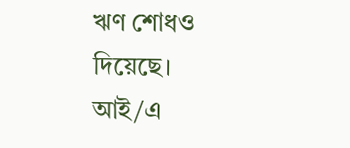ঋণ শোধও দিয়েছে।
আই/এ